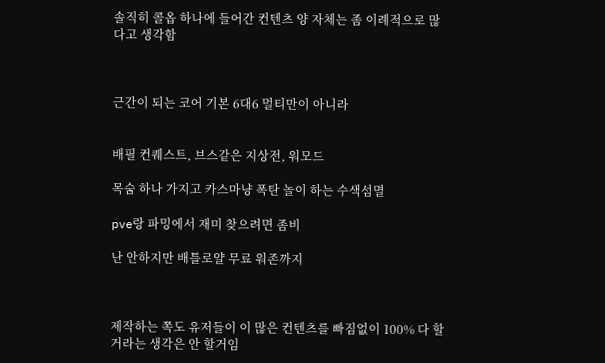솔직히 콜옵 하나에 들어간 컨텐츠 양 자체는 좀 이례적으로 많다고 생각함



근간이 되는 코어 기본 6대6 멀티만이 아니라


배필 컨퀘스트, 브스같은 지상전, 워모드

목숨 하나 가지고 카스마냥 폭탄 놀이 하는 수색섬멸

pve랑 파밍에서 재미 찾으려면 좀비

난 안하지만 배틀로얄 무료 워존까지



제작하는 쪽도 유저들이 이 많은 컨텐츠를 빠짐없이 100% 다 할거라는 생각은 안 할거임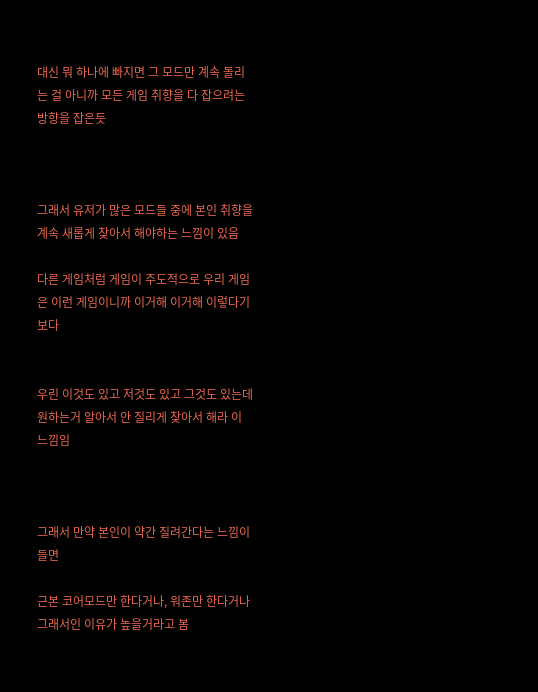대신 뭐 하나에 빠지면 그 모드만 계속 돌리는 걸 아니까 모든 게임 취향을 다 잡으려는 방향을 잡은듯



그래서 유저가 많은 모드들 중에 본인 취향을 계속 새롭게 찾아서 해야하는 느낌이 있음

다른 게임처럼 게임이 주도적으로 우리 게임은 이런 게임이니까 이거해 이거해 이렇다기보다


우린 이것도 있고 저것도 있고 그것도 있는데 원하는거 알아서 안 질리게 찾아서 해라 이 느낌임



그래서 만약 본인이 약간 질려간다는 느낌이 들면

근본 코어모드만 한다거나, 워존만 한다거나 그래서인 이유가 높을거라고 봄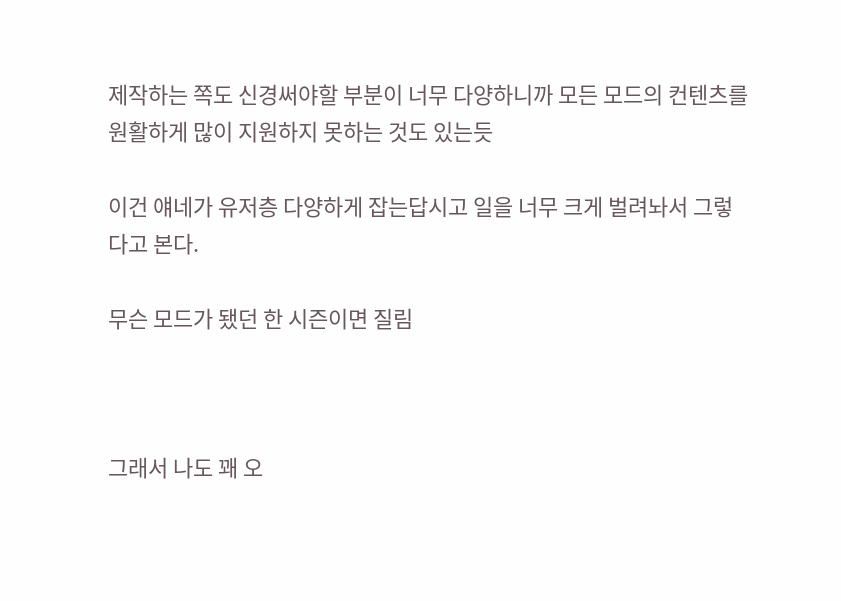제작하는 쪽도 신경써야할 부분이 너무 다양하니까 모든 모드의 컨텐츠를 원활하게 많이 지원하지 못하는 것도 있는듯

이건 얘네가 유저층 다양하게 잡는답시고 일을 너무 크게 벌려놔서 그렇다고 본다.

무슨 모드가 됐던 한 시즌이면 질림



그래서 나도 꽤 오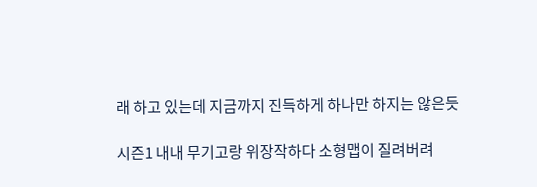래 하고 있는데 지금까지 진득하게 하나만 하지는 않은듯

시즌1 내내 무기고랑 위장작하다 소형맵이 질려버려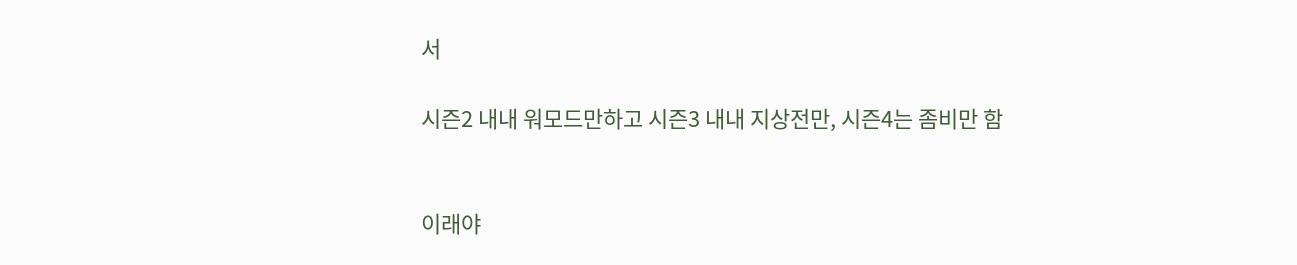서

시즌2 내내 워모드만하고 시즌3 내내 지상전만, 시즌4는 좀비만 함


이래야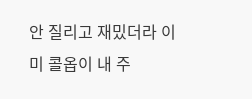안 질리고 재밌더라 이미 콜옵이 내 주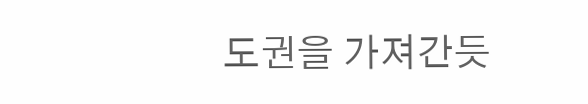도권을 가져간듯